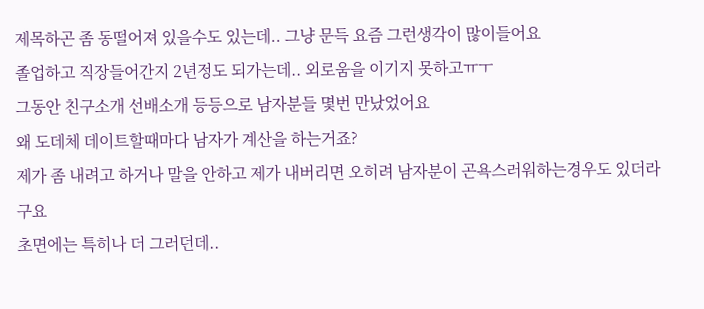제목하곤 좀 동떨어져 있을수도 있는데.. 그냥 문득 요즘 그런생각이 많이들어요
졸업하고 직장들어간지 2년정도 되가는데.. 외로움을 이기지 못하고ㅠㅜ
그동안 친구소개 선배소개 등등으로 남자분들 몇번 만났었어요
왜 도데체 데이트할때마다 남자가 계산을 하는거죠?
제가 좀 내려고 하거나 말을 안하고 제가 내버리면 오히려 남자분이 곤욕스러워하는경우도 있더라구요
초면에는 특히나 더 그러던데..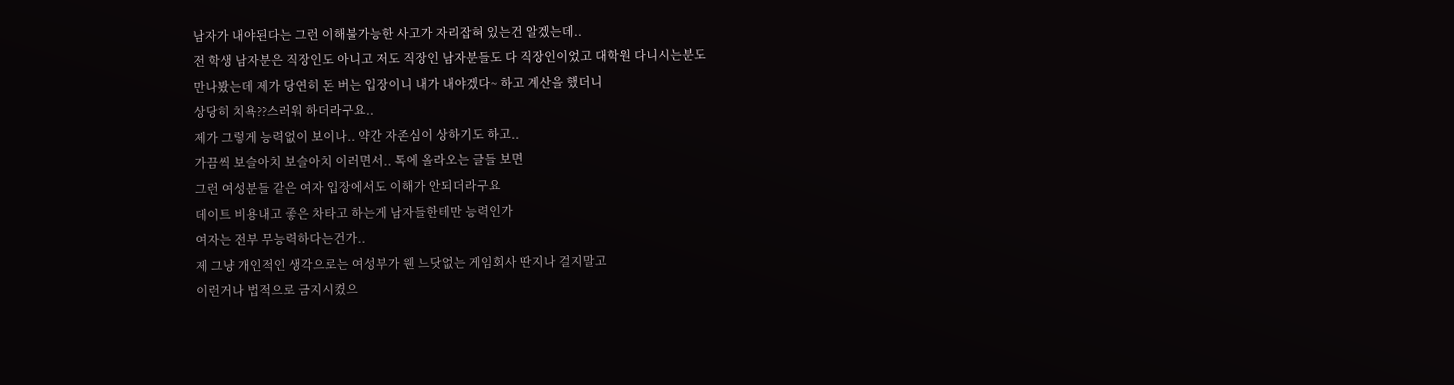남자가 내야된다는 그런 이해불가능한 사고가 자리잡혀 있는건 알겠는데..
전 학생 남자분은 직장인도 아니고 저도 직장인 남자분들도 다 직장인이었고 대학원 다니시는분도
만나봤는데 제가 당연히 돈 버는 입장이니 내가 내야겠다~ 하고 계산을 했더니
상당히 치욕??스러워 하더라구요..
제가 그렇게 능력없이 보이나.. 약간 자존심이 상하기도 하고..
가끔씩 보슬아치 보슬아치 이러면서.. 톡에 올라오는 글들 보면
그런 여성분들 같은 여자 입장에서도 이해가 안되더라구요
데이트 비용내고 좋은 차타고 하는게 남자들한테만 능력인가
여자는 전부 무능력하다는건가..
제 그냥 개인적인 생각으로는 여성부가 웬 느닷없는 게임회사 딴지나 걸지말고
이런거나 법적으로 금지시켰으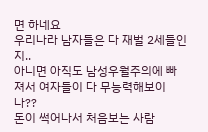면 하네요
우리나라 남자들은 다 재벌 2세들인지..
아니면 아직도 남성우월주의에 빠져서 여자들이 다 무능력해보이나??
돈이 썩어나서 처음보는 사람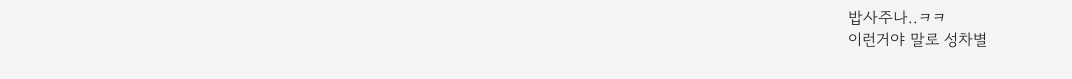밥사주나..ㅋㅋ
이런거야 말로 성차별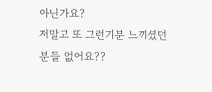아닌가요?
저말고 또 그런기분 느끼셨던 분들 없어요??